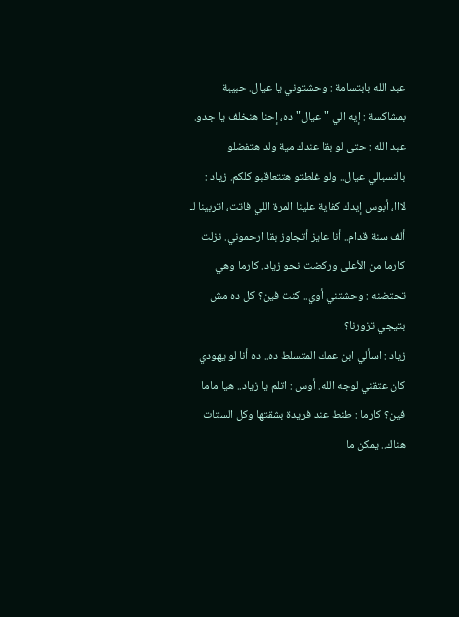عبد الله بابتسامة : وحشتوني يا عيال. حبيبة بمشاكسة : إيه الي "عيال" ده، إحنا هنخلف يا جدو. عبد الله : حتى لو بقا عندك مية ولد هتفضلو بالنسبالي عيال.. ولو غلطتو هتتعاقبو كلكم. زياد : لااا، أبوس إيدك كفاية علينا المرة اللي فاتت، اتربينا لـ ألف سنة قدام.. أنا عايز أتجاوز بقا ارحموني. نزلت كارما من الأعلى وركضت نحو زياد. كارما وهي تحتضنه : وحشتني أوي.. كنت فين؟ كل ده مش بتيجي تزورنا؟
زياد : اسألي ابن عمك المتسلط ده.. ده أنا لو يهودي كان عتقني لوجه الله. أوس : اتلم يا زياد.. هيا ماما فين؟ كارما : طنط عند فريدة بشقتها وكل الستات هناك.. يمكن ما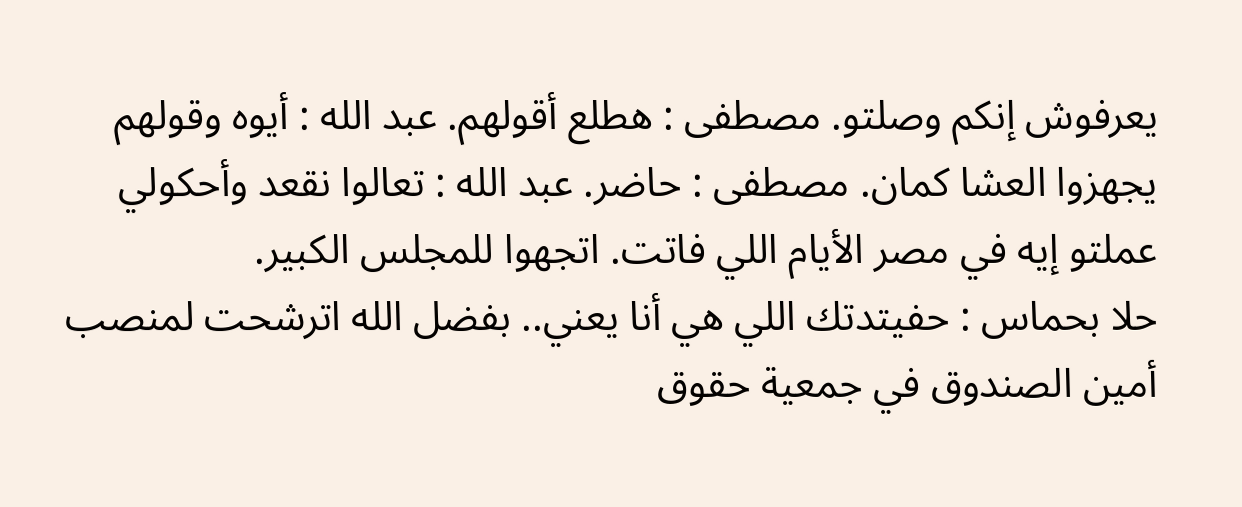يعرفوش إنكم وصلتو. مصطفى : هطلع أقولهم. عبد الله : أيوه وقولهم يجهزوا العشا كمان. مصطفى : حاضر. عبد الله : تعالوا نقعد وأحكولي عملتو إيه في مصر الأيام اللي فاتت. اتجهوا للمجلس الكبير.
حلا بحماس : حفيتدتك اللي هي أنا يعني.. بفضل الله اترشحت لمنصب أمين الصندوق في جمعية حقوق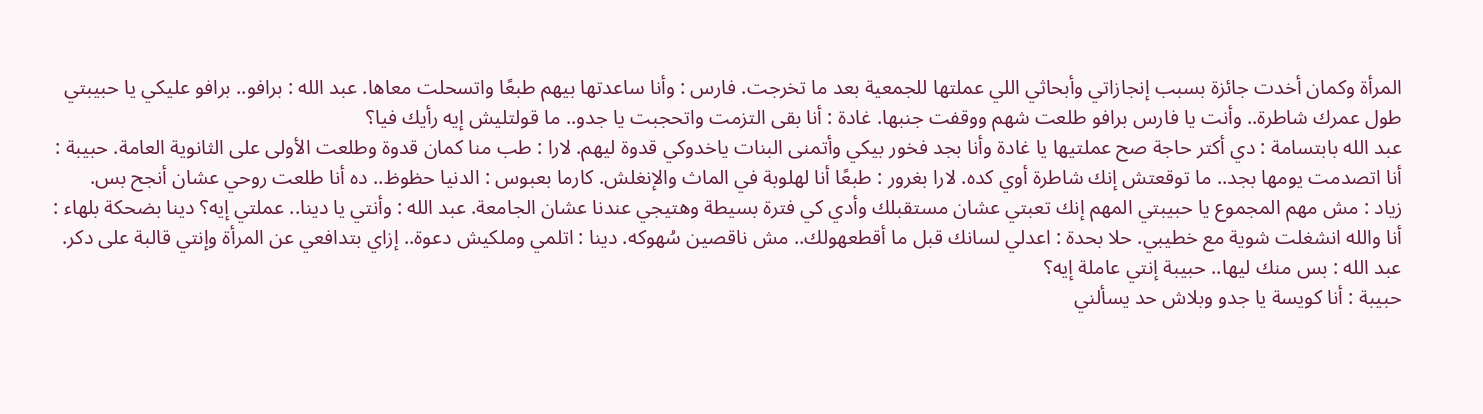المرأة وكمان أخدت جائزة بسبب إنجازاتي وأبحاثي اللي عملتها للجمعية بعد ما تخرجت. فارس : وأنا ساعدتها بيهم طبعًا واتسحلت معاها. عبد الله : برافو.. برافو عليكي يا حبيبتي طول عمرك شاطرة.. وأنت يا فارس برافو طلعت شهم ووقفت جنبها. غادة : أنا بقى التزمت واتحجبت يا جدو.. ما قولتليش إيه رأيك فيا؟
عبد الله بابتسامة : دي أكتر حاجة صح عملتيها يا غادة وأنا بجد فخور بيكي وأتمنى البنات ياخدوكي قدوة ليهم. لارا : طب منا كمان قدوة وطلعت الأولى على الثانوية العامة. حبيبة : أنا اتصدمت يومها بجد.. ما توقعتش إنك شاطرة أوي كده. لارا بغرور : طبعًا أنا لهلوبة في الماث والإنغلش. كارما بعبوس : الدنيا حظوظ.. ده أنا طلعت روحي عشان أنجح بس.
زياد : مش مهم المجموع يا حبيبتي المهم إنك تعبتي عشان مستقبلك وأدي كي فترة بسيطة وهتيجي عندنا عشان الجامعة. عبد الله : وأنتي يا دينا.. عملتي إيه؟ دينا بضحكة بلهاء : أنا والله انشغلت شوية مع خطيبي. حلا بحدة : اعدلي لسانك قبل ما أقطعهولك.. مش ناقصين سُهوكه. دينا : اتلمي وملكيش دعوة.. إزاي بتدافعي عن المرأة وإنتي قالبة على دكر. عبد الله : بس منك ليها.. حبيبة إنتي عاملة إيه؟
حبيبة : أنا كويسة يا جدو وبلاش حد يسألني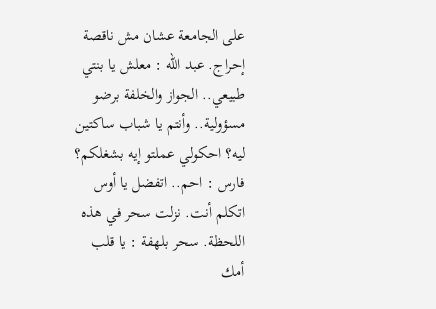على الجامعة عشان مش ناقصة إحراج. عبد الله : معلش يا بنتي طبيعي.. الجواز والخلفة برضو مسؤولية.. وأنتم يا شباب ساكتين ليه؟ احكولي عملتو إيه بشغلكم؟ فارس : احم.. اتفضل يا أوس اتكلم أنت. نزلت سحر في هذه اللحظة. سحر بلهفة : يا قلب أمك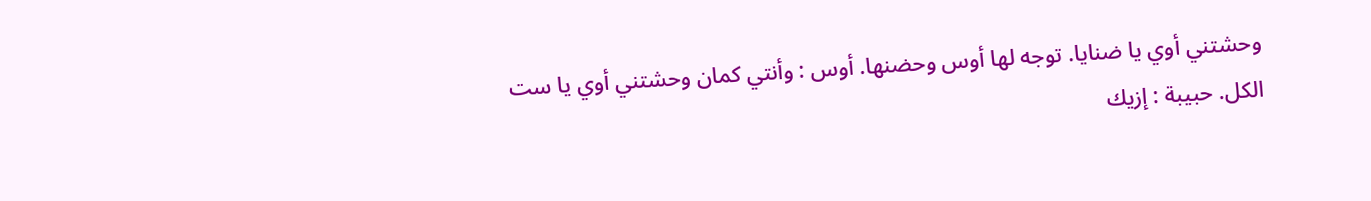وحشتني أوي يا ضنايا. توجه لها أوس وحضنها. أوس : وأنتي كمان وحشتني أوي يا ست الكل. حبيبة : إزيك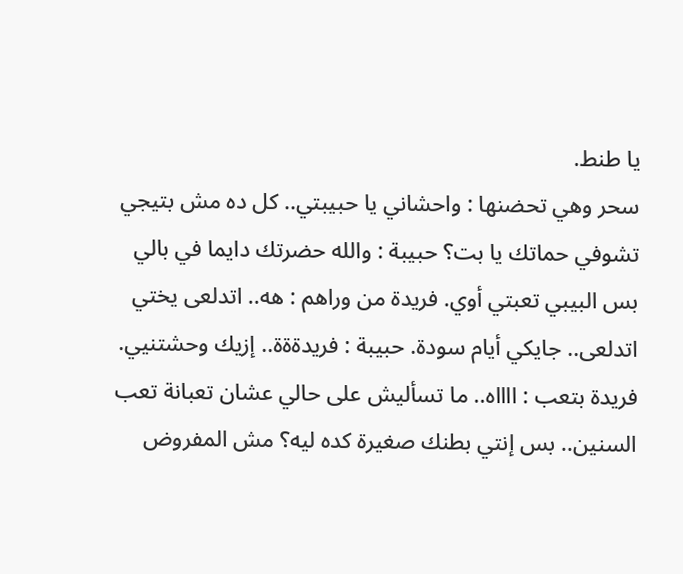يا طنط.
سحر وهي تحضنها : واحشاني يا حبيبتي.. كل ده مش بتيجي تشوفي حماتك يا بت؟ حبيبة : والله حضرتك دايما في بالي بس البيبي تعبتي أوي. فريدة من وراهم : هه.. اتدلعى يختي اتدلعى.. جايكي أيام سودة. حبيبة : فريدةةة.. إزيك وحشتنيي. فريدة بتعب : ااااه.. ما تسأليش على حالي عشان تعبانة تعب السنين.. بس إنتي بطنك صغيرة كده ليه؟ مش المفروض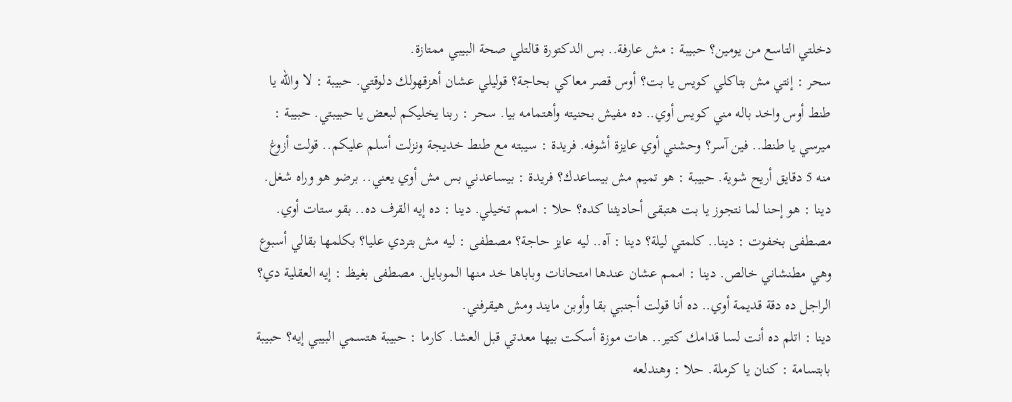دخلتي التاسع من يومين؟ حبيبة : مش عارفة.. بس الدكتورة قالتلي صحة البيبي ممتازة.
سحر : إنتي مش بتاكلي كويس يا بت؟ أوس قصر معاكي بحاجة؟ قوليلي عشان أهزقهولك دلوقتي. حبيبة : لا والله يا طنط أوس واخد باله مني كويس أوي.. ده مفيش بحنيته وأهتمامه بيا. سحر : ربنا يخليكم لبعض يا حبيبتي. حبيبة : ميرسي يا طنط.. فين آسر؟ وحشني أوي عايزة أشوفه. فريدة : سيبته مع طنط خديجة ونزلت أسلم عليكم.. قولت أزوغ منه 5 دقايق أريح شوية. حبيبة : هو تميم مش بيساعدك؟ فريدة : بيساعدني بس مش أوي يعني.. برضو هو وراه شغل.
دينا : هو إحنا لما نتجوز يا بت هتبقى أحاديثنا كده؟ حلا : اممم تخيلي. دينا : ده إيه القرف ده.. بقو ستات أوي. مصطفى بخفوت : دينا.. كلمتي ليلة؟ دينا : آه.. ليه عايز حاجة؟ مصطفى : ليه مش بتردي عليا؟ بكلمها بقالي أسبوع وهي مطنشاني خالص. دينا : اممم عشان عندها امتحانات وباباها خد منها الموبايل. مصطفى بغيظ : إيه العقلية دي؟ الراجل ده دقة قديمة أوي.. ده أنا قولت أجنبي بقا وأوبن مايند ومش هيقرفني.
دينا : اتلم ده أنت لسا قدامك كتير.. هات موزة أسكت بيها معدتي قبل العشا. كارما : حبيبة هتسمي البيبي إيه؟ حبيبة بابتسامة : كنان يا كرملة. حلا : وهندلعه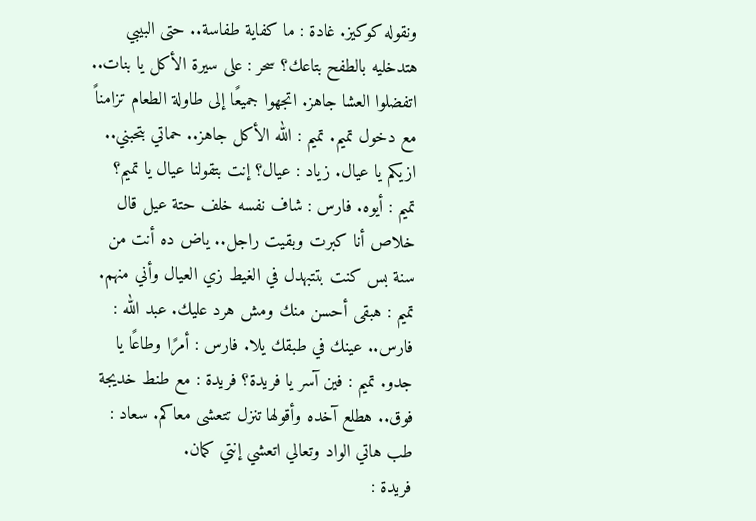ونقوله كوكيز. غادة : ما كفاية طفاسة.. حتى البيبي هتدخليه بالطفح بتاعك؟ سحر : على سيرة الأكل يا بنات.. اتفضلوا العشا جاهز. اتجهوا جميعًا إلى طاولة الطعام تزامناً مع دخول تميم. تميم : الله الأكل جاهز.. حماتي بتحبني.. ازيكم يا عيال. زياد : عيال؟ إنت بتقولنا عيال يا تميم؟
تميم : أيوه. فارس : شاف نفسه خلف حتة عيل قال خلاص أنا كبرت وبقيت راجل.. ياض ده أنت من سنة بس كنت بتتبهدل في الغيط زي العيال وأني منهم. تميم : هبقى أحسن منك ومش هرد عليك. عبد الله : فارس.. عينك في طبقك يلا. فارس : أمرًا وطاعًا يا جدو. تميم : فين آسر يا فريدة؟ فريدة : مع طنط خديجة فوق.. هطلع آخده وأقولها تنزل تتعشى معاكم. سعاد : طب هاتي الواد وتعالي اتعشي إنتي كمان.
فريدة :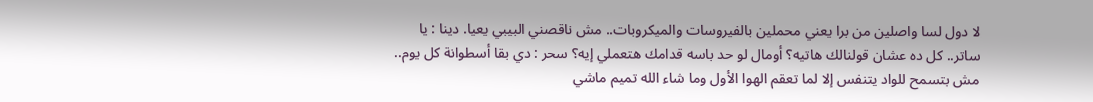لا دول لسا واصلين من برا يعني محملين بالفيروسات والميكروبات.. مش ناقصني البيبي يعيا. دينا : يا ساتر.. كل ده عشان قولنالك هاتيه؟ أومال لو حد باسه قدامك هتعملي إيه؟ سحر : دي بقا أسطوانة كل يوم.. مش بتسمح للواد يتنفس إلا لما تعقم الهوا الأول وما شاء الله تميم ماشي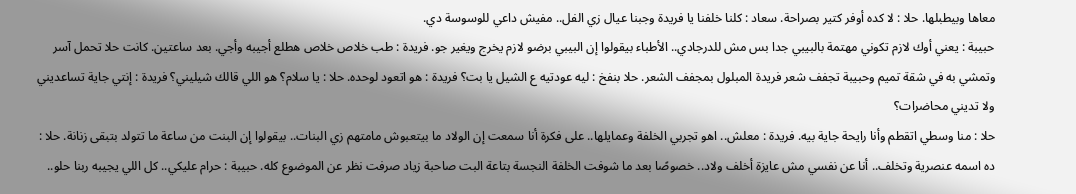معاها وبيطبلها. حلا : لا كده أوفر كتير بصراحة. سعاد : كلنا خلفنا يا فريدة وجبنا عيال زي الفل.. مفيش داعي للوسوسة دي.
حبيبة : يعني أوك لازم تكوني مهتمة بالبيبي جدا بس مش للدرجادي.. الأطباء بيقولوا إن البيبي برضو لازم يخرج ويغير جو. فريدة : طب خلاص خلاص هطلع أجيبه وأجي. بعد ساعتين. كانت حلا تحمل آسر وتمشي به في شقة تميم وحبيبة تجفف شعر فريدة المبلول بمجفف الشعر. حلا بنفخ : ليه عودتيه ع الشيل يا بت؟ فريدة : هو اتعود لوحده. حلا : يا سلام؟ هو اللي قالك شيليني؟ فريدة : إنتي جاية تساعديني ولا تديني محاضرات؟
حلا : منا وسطي اتقطم وأنا رايحة جاية بيه. فريدة : معلش.. اهو تجربي الخلفة وعمايلها.. على فكرة أنا سمعت إن الولاد ما بيتعبوش مامتهم زي البنات.. بيقولوا إن البنت من ساعة ما تتولد بتبقى زنانة. حلا : ده اسمه عنصرية وتخلف.. أنا عن نفسي مش عايزة أخلف ولاد.. خصوصًا بعد ما شوفت الخلفة النجسة بتاعة البت صاحبة زياد صرفت نظر عن الموضوع كله. حبيبة : حرام عليكي.. كل اللي يجيبه ربنا حلو..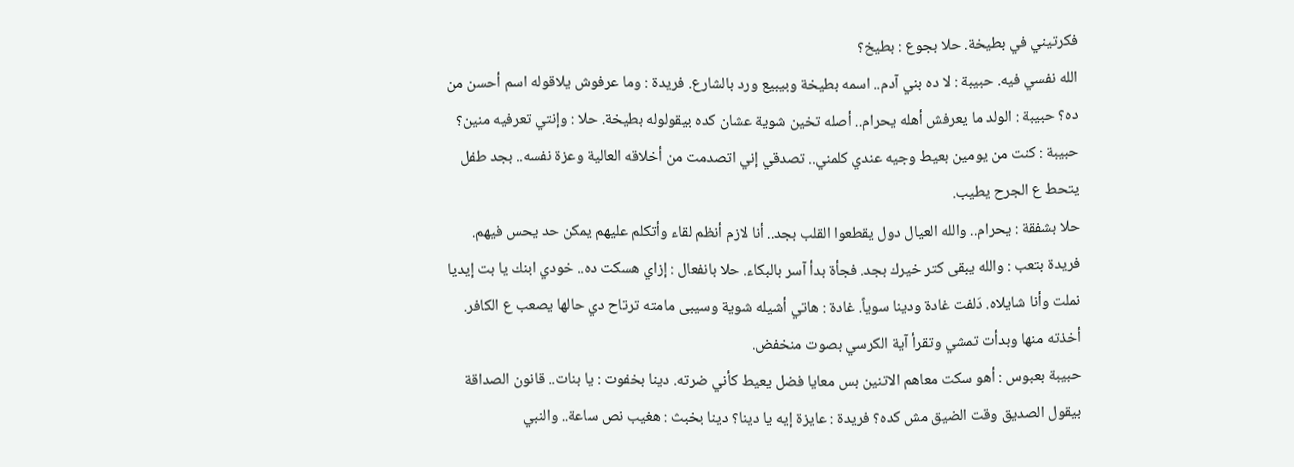فكرتيني في بطيخة. حلا بجوع : بطيخ؟
الله نفسي فيه. حبيبة : لا ده بني آدم.. اسمه بطيخة وبيبيع ورد بالشارع. فريدة : وما عرفوش يلاقوله اسم أحسن من ده؟ حبيبة : الولد ما يعرفش أهله يحرام.. أصله تخين شوية عشان كده بيقولوله بطيخة. حلا : وإنتي تعرفيه منين؟ حبيبة : كنت من يومين بعيط وجيه عندي كلمني.. تصدقي إني اتصدمت من أخلاقه العالية وعزة نفسه.. بجد طفل يتحط ع الجرح يطيب.
حلا بشفقة : يحرام.. والله العيال دول يقطعوا القلب بجد.. أنا لازم أنظم لقاء وأتكلم عليهم يمكن حد يحس فيهم. فريدة بتعب : والله يبقى كتر خيرك بجد. فجأة بدأ آسر بالبكاء. حلا بانفعال : إزاي هسكت ده.. خودي ابنك يا بت إيديا نملت وأنا شايلاه. دَلفت غادة ودينا سوياً. غادة : هاتي أشيله شوية وسيبى مامته ترتاح دي حالها يصعب ع الكافر. أخذته منها وبدأت تمشي وتقرأ آية الكرسي بصوت منخفض.
حبيبة بعبوس : أهو سكت معاهم الاتنين بس معايا فضل يعيط كأني ضرته. دينا بخفوت : يا بنات.. قانون الصداقة بيقول الصديق وقت الضيق مش كده؟ فريدة : عايزة إيه يا دينا؟ دينا بخبث : هغيب نص ساعة.. والنبي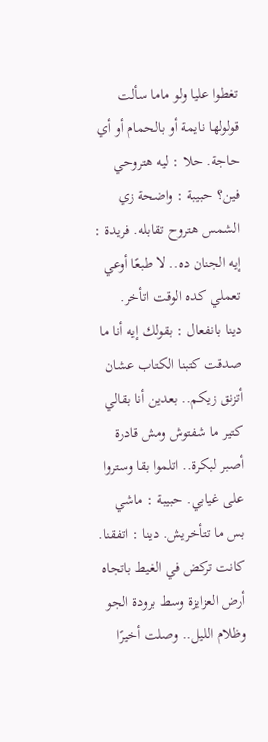تغطوا عليا ولو ماما سألت قولولها نايمة أو بالحمام أو أي حاجة. حلا : ليه هتروحي فين؟ حبيبة : واضحة زي الشمس هتروح تقابله. فريدة : إيه الجنان ده.. لا طبعًا أوعي تعملي كده الوقت اتأخر.
دينا بانفعال : بقولك إيه أنا ما صدقت كتبنا الكتاب عشان أتزنق زيكم.. بعدين أنا بقالي كتير ما شفتوش ومش قادرة أصبر لبكرة.. اتلموا بقا وستروا على غيابي. حبيبة : ماشي بس ما تتأخريش. دينا : اتفقنا. كانت تركض في الغيط باتجاه أرض العزايزة وسط برودة الجو وظلام الليل.. وصلت أخيرًا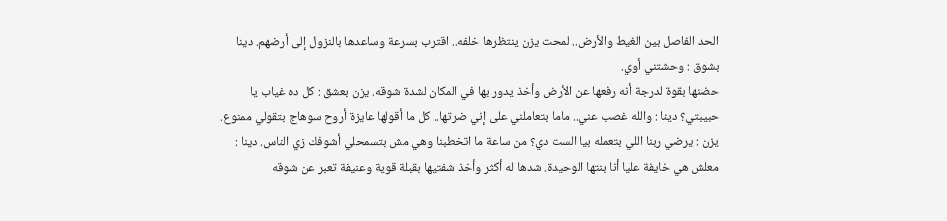الحد الفاصل بين الغيط والأرض.. لمحت يزن ينتظرها خلفه.. اقترب بسرعة وساعدها بالنزول إلى أرضهم. دينا بشوق : وحشتني أوي.
حضنها بقوة لدرجة أنه رفعها عن الأرض وأخذ يدور بها في المكان لشدة شوقه. يزن بعشق : كل ده غياب يا حبيبتي؟ دينا : والله غصب عني.. ماما بتعاملني على إني ضرتها.. كل ما أقولها عايزة أروح سوهاج بتقولي ممنوع. يزن : يرضي ربنا اللي بتعمله بيا الست دي؟ من ساعة ما اتخطبنا وهي مش بتسمحلي أشوفك زي الناس. دينا : معلش هي خايفة عليا أنا بنتها الوحيدة. شدها له أكثر وأخذ شفتيها بقبلة قوية وعنيفة تعبر عن شوقه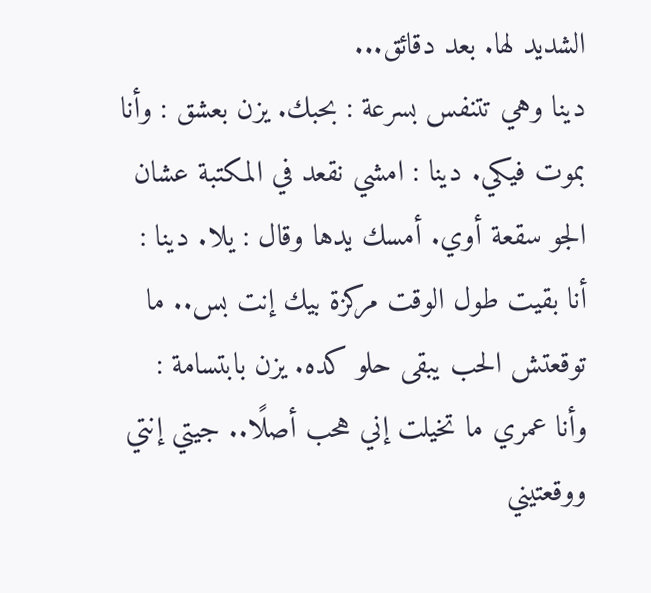الشديد لها. بعد دقائق...
دينا وهي تتنفس بسرعة : بحبك. يزن بعشق : وأنا بموت فيكي. دينا : امشي نقعد في المكتبة عشان الجو سقعة أوي. أمسك يدها وقال : يلا. دينا : أنا بقيت طول الوقت مركزة بيك إنت بس.. ما توقعتش الحب يبقى حلو كده. يزن بابتسامة : وأنا عمري ما تخيلت إني هحب أصلًا.. جيتي إنتي ووقعتيني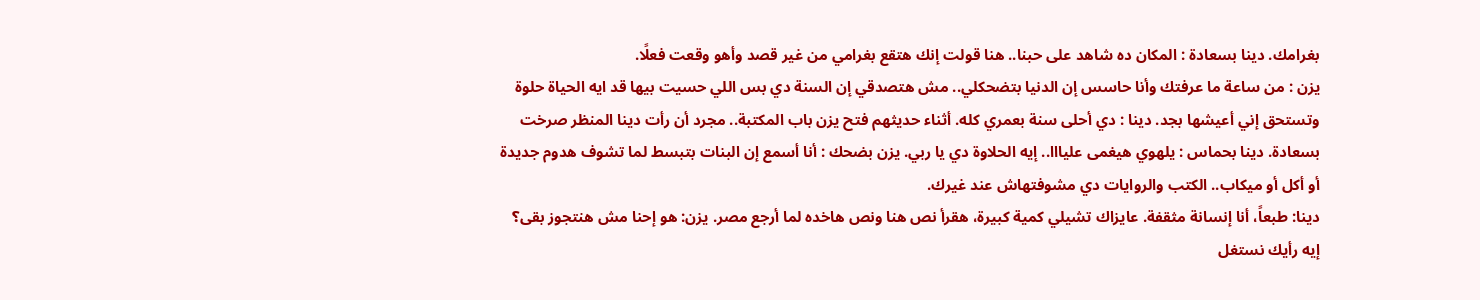بغرامك. دينا بسعادة : المكان ده شاهد على حبنا.. هنا قولت إنك هتقع بغرامي من غير قصد وأهو وقعت فعلًا.
يزن : من ساعة ما عرفتك وأنا حاسس إن الدنيا بتضحكلي.. مش هتصدقي إن السنة دي بس اللي حسيت بيها قد ايه الحياة حلوة وتستحق إني أعيشها بجد. دينا : دي أحلى سنة بعمري كله. أثناء حديثهم فتح يزن باب المكتبة.. مجرد أن رأت دينا المنظر صرخت بسعادة. دينا بحماس : يلهوي هيغمى عليااا.. إيه الحلاوة دي يا ربي. يزن بضحك : أنا أسمع إن البنات بتبسط لما تشوف هدوم جديدة أو أكل أو ميكاب.. الكتب والروايات دي مشوفتهاش عند غيرك.
دينا: طبعاً، أنا إنسانة مثقفة. عايزاك تشيلي كمية كبيرة، هقرأ نص هنا ونص هاخده لما أرجع مصر. يزن: هو إحنا مش هنتجوز بقى؟ إيه رأيك نستغل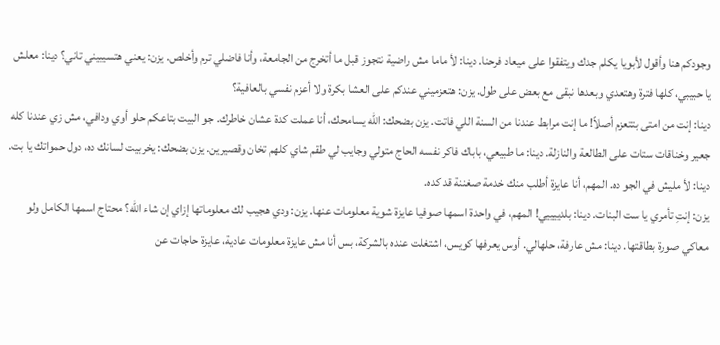وجودكم هنا وأقول لأبويا يكلم جدك ويتفقوا على ميعاد فرحنا. دينا: لأ ماما مش راضية نتجوز قبل ما أتخرج من الجامعة، وأنا فاضلي ترم وأخلص. يزن: يعني هتسيبيني تاني؟ دينا: معلش يا حبيبي، كلها فترة وهتعدي وبعدها نبقى مع بعض على طول. يزن: هتعزميني عندكم على العشا بكرة ولا أعزم نفسي بالعافية؟
دينا: إنت من امتى بتتعزم أصلاً! ما إنت مرابط عندنا من السنة اللي فاتت. يزن بضحك: الله يسامحك، أنا عملت كدة عشان خاطرك. جو البيت بتاعكم حلو أوي ودافي، مش زي عندنا كله جعير وخناقات ستات على الطالعة والنازلة. دينا: ما طبيعي، باباك فاكر نفسه الحاج متولي وجايب لي طقم شاي كلهم تخان وقصيرين. يزن بضحك: يخربيت لسانك ده، دول حمواتك يا بت. دينا: لأ مليش في الجو ده. المهم، أنا عايزة أطلب منك خدمة صغننة قد كده.
يزن: إنتِ تأمري يا ست البنات. دينا: بلدييييي! المهم، في واحدة اسمها صوفيا عايزة شوية معلومات عنها. يزن: ودي هجيب لك معلوماتها إزاي إن شاء الله؟ محتاج اسمها الكامل ولو معاكي صورة بطاقتها. دينا: مش عارفة، حلهالي. أوس يعرفها كويس، اشتغلت عنده بالشركة، بس أنا مش عايزة معلومات عادية، عايزة حاجات عن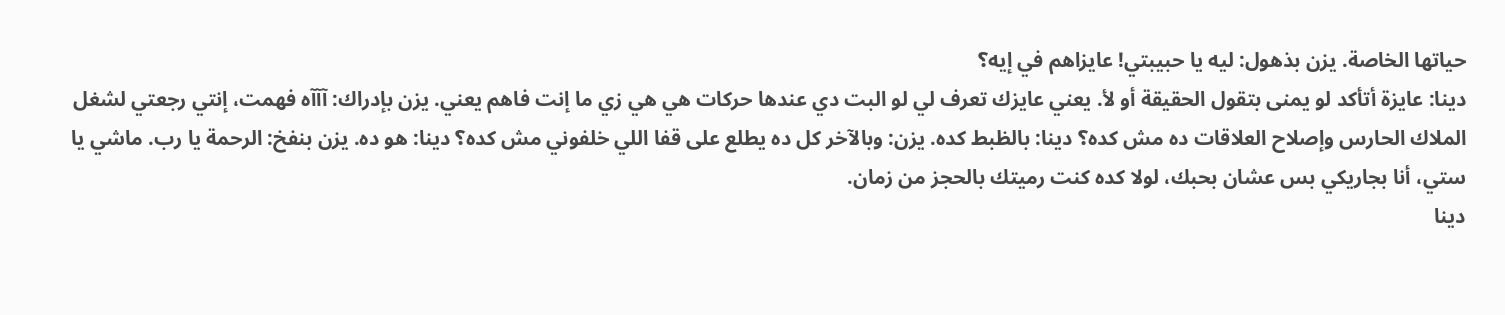حياتها الخاصة. يزن بذهول: ليه يا حبيبتي! عايزاهم في إيه؟
دينا: عايزة أتأكد لو يمنى بتقول الحقيقة أو لأ. يعني عايزك تعرف لي لو البت دي عندها حركات هي هي زي ما إنت فاهم يعني. يزن بإدراك: آآآه فهمت، إنتي رجعتي لشغل الملاك الحارس وإصلاح العلاقات ده مش كده؟ دينا: بالظبط كده. يزن: وبالآخر كل ده يطلع على قفا اللي خلفوني مش كده؟ دينا: هو ده. يزن بنفخ: الرحمة يا رب. ماشي يا ستي، أنا بجاريكي بس عشان بحبك، لولا كده كنت رميتك بالحجز من زمان.
دينا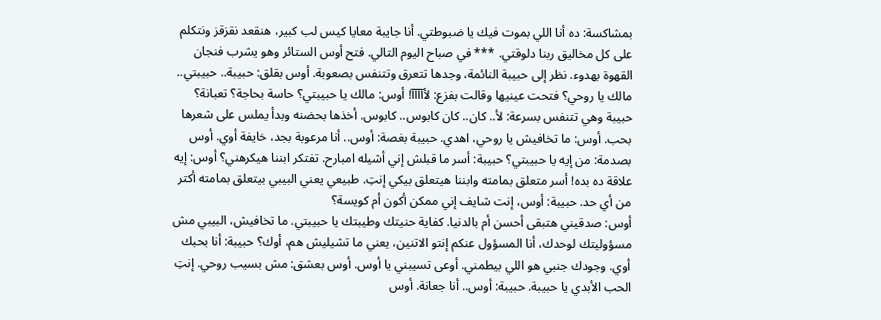بمشاكسة: ده أنا اللي بموت فيك يا ضبوطتي. أنا جايبة معايا كيس لب كبير، هنقعد نقزقز ونتكلم على كل مخاليق ربنا دلوقتي. *** في صباح اليوم التالي. فتح أوس الستائر وهو يشرب فنجان القهوة بهدوء. نظر إلى حبيبة النائمة، وجدها تتعرق وتتنفس بصعوبة. أوس بقلق: حبيبة.. حبيبتي.. مالك يا روحي؟ فتحت عينيها وقالت بفزع: لأآآآآ! أوس: مالك يا حبيبتي؟ حاسة بحاجة؟ تعبانة؟
حبيبة وهي تتنفس بسرعة: لأ.. كان.. كان كابوس.. كابوس. أخذها بحضنه وبدأ يملس على شعرها بحب. أوس: ما تخافيش يا روحي، اهدي. حبيبة بغصة: أوس.. أنا مرعوبة بجد، خايفة أوي. أوس بصدمة: من إيه يا حبيبتي؟ حبيبة: أسر ما قبلش إني أشيله امبارح. تفتكر ابننا هيكرهني؟ أوس: إيه علاقة ده بده! أسر متعلق بمامته وابننا هيتعلق بيكي إنتِ. طبيعي يعني البيبي بيتعلق بمامته أكتر من أي حد. حبيبة: أوس، إنت شايف إني ممكن أكون أم كويسة؟
أوس: صدقيني هتبقى أحسن أم بالدنيا. كفاية حنيتك وطيبتك يا حبيبتي. ما تخافيش، البيبي مش مسؤوليتك لوحدك، أنا المسؤول عنكم إنتو الاتنين، يعني ما تشيليش هم، أوك؟ حبيبة: أنا بحبك أوي. وجودك جنبي هو اللي بيطمني. أوعى تسيبني يا أوس. أوس بعشق: مش بسيب روحي. إنتِ الحب الأبدي يا حبيبة. حبيبة: أوس.. أنا جعانة. أوس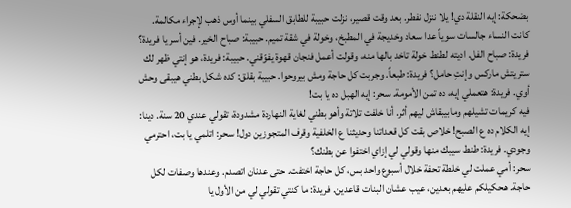بضحكة: إيه النقلة دي! يلا ننزل نفطر. بعد وقت قصير، نزلت حبيبة للطابق السفلي بينما أوس ذهب لإجراء مكالمة.
كانت النساء جالسات سوياً عدا سعاد وخديجة في المطبخ، وخولة في شقة تميم. حبيبة: صباح الخير. فين أسر يا فريدة؟ فريدة: صباح الفل. اديته لطنط خولة تاخد بالها منه، وقولت أعمل فنجان قهوة يفوّقني. حبيبة: فريدة، هو إنتي ظهر لك ستريتش ماركس وإنتِ حامل؟ فريدة: طبعاً. وجربت كل حاجة ومش بيروحوا. حبيبة بقلق: كده شكل بطني هيبقى وحش أوي. فريدة: هتعملي إيه، ده تمن الأمومة. سحر: إيه الهبل ده يا بت!
فيه كريمات تشيلهم ومابيبقاش ليهم أثر. أنا خلفت تلاتة وأهو بطني لغاية النهاردة مشدودة، تقولي عندي 20 سنة. دينا: إيه الكلام ده ع الصبح! خلاص بقت كل قعداتنا وحديثنا ع الخلفية وقرف المتجوزين دول! سحر: اتلمي يا بت، احترمي وجودي. فريدة: طنط سيبك منها وقولي لي إزاي اختفوا عن بطنك؟
سحر: أمي عملت لي خلطة تحفة خلال أسبوع واحد بس، كل حاجة اختفت. حتى عدنان اتصدم. وعندها وصفات لكل حاجة. هحكيلكم عليهم بعدين، عيب عشان البنات قاعدين. فريدة: ما كنتي تقولي لي من الأول يا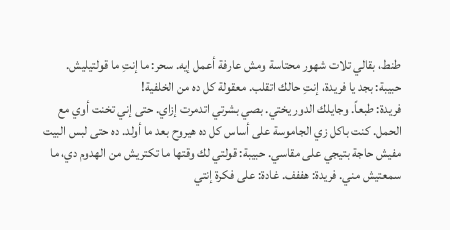طنط، بقالي تلات شهور محتاسة ومش عارفة أعمل إيه. سحر: ما إنتِ ما قولتيليش. حبيبة: بجد يا فريدة، إنتِ حالك اتقلب. معقولة كل ده من الخلفية!
فريدة: طبعاً. وجايلك الدور يختي. بصي بشرتي اتدمرت إزاي. حتى إني تخنت أوي مع الحمل. كنت باكل زي الجاموسة على أساس كل ده هيروح بعد ما أولد. ده حتى لبس البيت مفيش حاجة بتيجي على مقاسي. حبيبة: قولتي لك وقتها ما تكتريش من الهدوم دي، ما سمعتيش مني. فريدة: هففف. غادة: على فكرة إنتي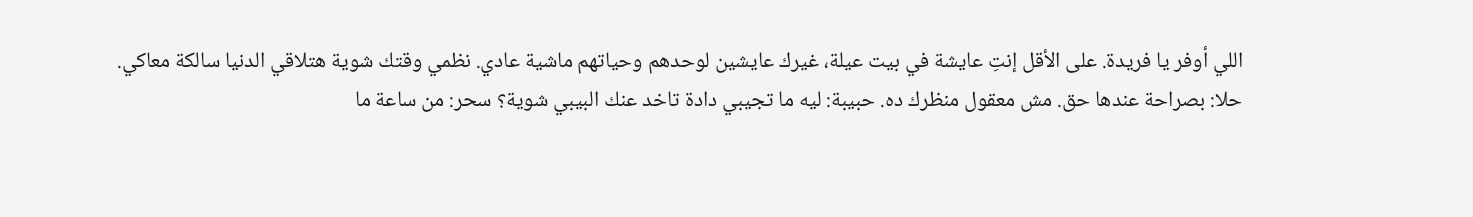اللي أوفر يا فريدة. على الأقل إنتِ عايشة في بيت عيلة، غيرك عايشين لوحدهم وحياتهم ماشية عادي. نظمي وقتك شوية هتلاقي الدنيا سالكة معاكي.
حلا: بصراحة عندها حق. مش معقول منظرك ده. حبيبة: ليه ما تجيبي دادة تاخد عنك البيبي شوية؟ سحر: من ساعة ما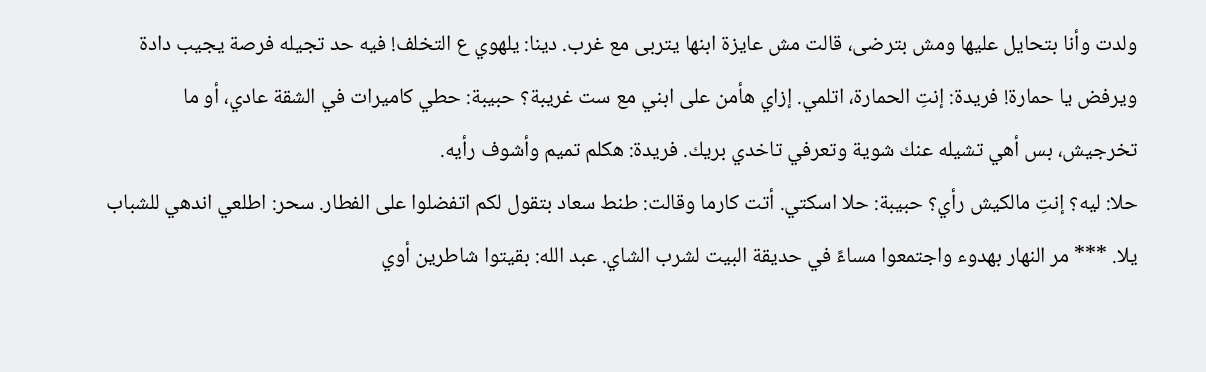ولدت وأنا بتحايل عليها ومش بترضى، قالت مش عايزة ابنها يتربى مع غرب. دينا: يلهوي ع التخلف! فيه حد تجيله فرصة يجيب دادة ويرفض يا حمارة! فريدة: إنتِ الحمارة، اتلمي. إزاي هأمن على ابني مع ست غريبة؟ حبيبة: حطي كاميرات في الشقة عادي، أو ما تخرجيش، بس أهي تشيله عنك شوية وتعرفي تاخدي بريك. فريدة: هكلم تميم وأشوف رأيه.
حلا: ليه؟ إنتِ مالكيش رأي؟ حبيبة: حلا اسكتي. أتت كارما وقالت: طنط سعاد بتقول لكم اتفضلوا على الفطار. سحر: اطلعي اندهي للشباب يلا. *** مر النهار بهدوء واجتمعوا مساءً في حديقة البيت لشرب الشاي. عبد الله: بقيتوا شاطرين أوي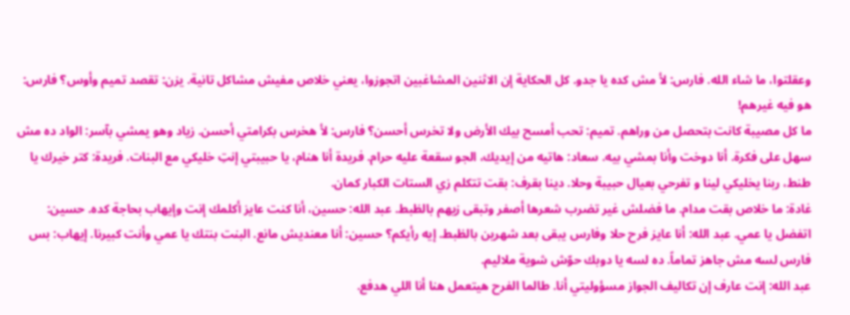وعقلتوا، ما شاء الله. فارس: لأ مش كده يا جدو. كل الحكاية إن الاثنين المشاغبين اتجوزوا، يعني خلاص مفيش مشاكل تانية. يزن: تقصد تميم وأوس؟ فارس: هو فيه غيرهم!
ما كل مصيبة كانت بتحصل من وراهم. تميم: تحب أمسح بيك الأرض ولا تخرس أحسن؟ فارس: لأ هخرس بكرامتي أحسن. زياد وهو يمشي بآسر: الواد ده مش سهل على فكرة. أنا دوخت وأنا بمشي بيه. سعاد: هاتيه من إيديك، الجو سقعة عليه حرام. فريدة أنا هنام، يا حبيبتي إنتِ خليكي مع البنات. فريدة: كتر خيرك يا طنط، ربنا يخليكي لينا و تفرحي بعيال حبيبة وحلا. دينا بقرف: بقت تتكلم زي الستات الكبار كمان.
غادة: ما خلاص بقت مدام. ما فضلش غير تضرب شعرها أصفر وتبقى زيهم بالظبط. عبد الله: حسين، أنا كنت عايز أكلمك إنت وإيهاب بحاجة كده. حسين: اتفضل يا عمي. عبد الله: أنا عايز فرح حلا وفارس يبقى بعد شهرين بالظبط. إيه رأيكم؟ حسين: أنا معنديش مانع. البنت بنتك يا عمي وأنت كبيرنا. إيهاب: بس فارس لسه مش جاهز تماماً. ده لسه يا دوبك حوّش شوية ملاليم.
عبد الله: إنت عارف إن تكاليف الجواز مسؤوليتي أنا. طالما الفرح هيتعمل هنا أنا اللي هدفع.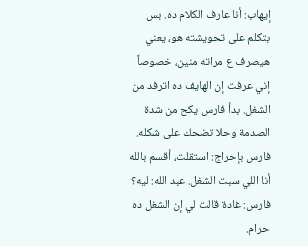إيهاب: أنا عارف الكلام ده. بس بتكلم على تحويشته هو، يعني هيصرف ع مراته منين، خصوصاً إني عرفت إن الهايف ده اترفد من الشغل. بدأ فارس يكح من شدة الصدمة وحلا تضحك على شكله. فارس بإحراج: استقلت، أقسم بالله أنا اللي سبت الشغل. عبد الله: ليه؟ فارس: غادة قالت لي إن الشغل ده حرام.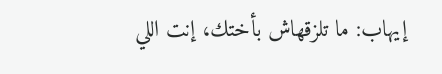إيهاب: ما تلزقهاش بأختك، إنت اللي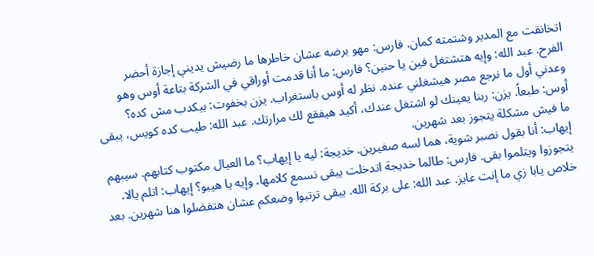اتخانقت مع المدير وشتمته كمان. فارس: مهو برضه عشان خاطرها ما رضيش يديني إجازة أحضر الفرح. عبد الله: وإيه هتشتغل فين يا حنين؟ فارس: ما أنا قدمت أوراقي في الشركة بتاعة أوس وهو وعدني أول ما نرجع مصر هيشغلني عنده. نظر له أوس باستغراب. يزن بخفوت: بيكدب مش كده؟ أوس: طبعاً. يزن: ربنا يعينك لو اشتغل عندك، أكيد هيفقع لك مرارتك. عبد الله: طيب كده كويس، يبقى ما فيش مشكلة يتجوز بعد شهرين.
إيهاب: أنا بقول نصبر شوية، هما لسه صغيرين. خديجة: ليه يا إيهاب؟ ما العيال مكتوب كتابهم. سيبهم يتجوزوا ويتلموا بقى. فارس: طالما خديجة اتدخلت يبقى نسمع كلامها، وإيه يا هيبو؟ إيهاب: اتلم يالا. خلاص يابا زي ما إنت عايز. عبد الله: على بركة الله. يبقى ترتبوا وضعكم عشان هتفضلوا هنا شهرين. بعد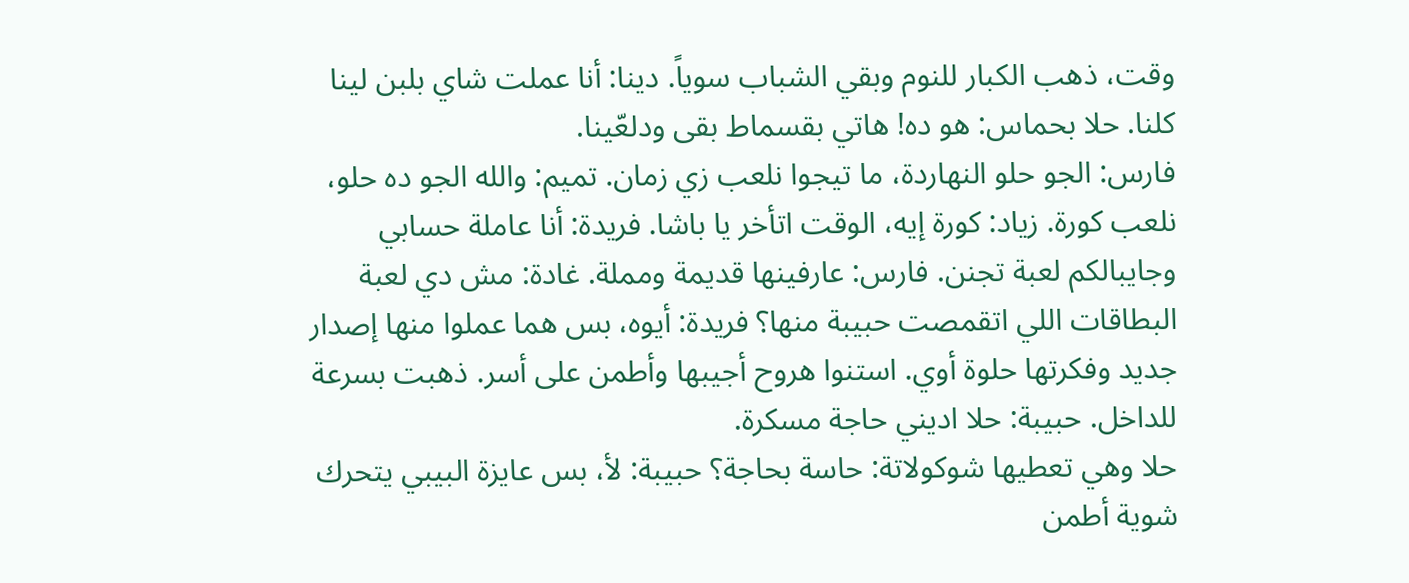وقت، ذهب الكبار للنوم وبقي الشباب سوياً. دينا: أنا عملت شاي بلبن لينا كلنا. حلا بحماس: هو ده! هاتي بقسماط بقى ودلعّينا.
فارس: الجو حلو النهاردة، ما تيجوا نلعب زي زمان. تميم: والله الجو ده حلو، نلعب كورة. زياد: كورة إيه، الوقت اتأخر يا باشا. فريدة: أنا عاملة حسابي وجايبالكم لعبة تجنن. فارس: عارفينها قديمة ومملة. غادة: مش دي لعبة البطاقات اللي اتقمصت حبيبة منها؟ فريدة: أيوه، بس هما عملوا منها إصدار جديد وفكرتها حلوة أوي. استنوا هروح أجيبها وأطمن على أسر. ذهبت بسرعة للداخل. حبيبة: حلا اديني حاجة مسكرة.
حلا وهي تعطيها شوكولاتة: حاسة بحاجة؟ حبيبة: لأ، بس عايزة البيبي يتحرك شوية أطمن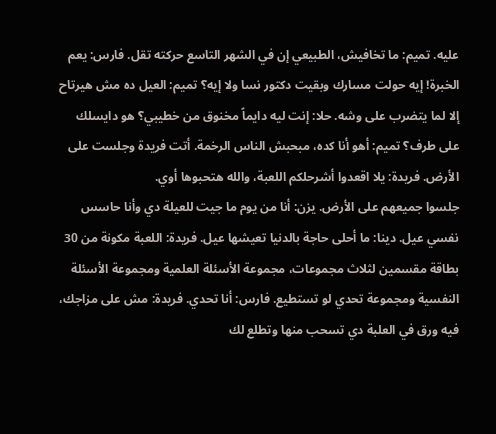عليه. تميم: ما تخافيش، الطبيعي إن في الشهر التاسع حركته تقل. فارس: يعم الخبرة! إيه حولت مسارك وبقيت دكتور نسا ولا إيه؟ تميم: العيل ده مش هيرتاح إلا لما يتضرب على وشه. حلا: إنت ليه دايماً مخنوق من خطيبي؟ هو دايسلك على طرف؟ تميم: أهو أنا كده، مبحبش الناس الرخمة. أتت فريدة وجلست على الأرض. فريدة: يلا اقعدوا أشرحلكم اللعبة، والله هتحبوها أوي.
جلسوا جميعهم على الأرض. يزن: أنا من يوم ما جيت للعيلة دي وأنا حاسس نفسي عيل. دينا: ما أحلى حاجة بالدنيا تعيشها عيل. فريدة: اللعبة مكونة من 30 بطاقة مقسمين لثلاث مجموعات، مجموعة الأسئلة العلمية ومجموعة الأسئلة النفسية ومجموعة تحدي لو تستطيع. فارس: أنا تحدي. فريدة: مش على مزاجك، فيه ورق في العلبة دي تسحب منها وتطلع لك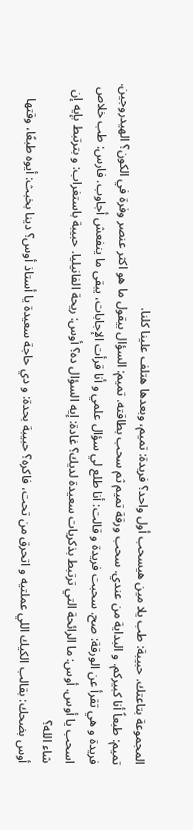المجموعة بتاعتك. حبيبة: طب يلا مين هيسحب أول واحد؟ فريدة: تميم، وبعدها هتلف علينا كلنا.
تميم: طبعاً أنا كبيركم. و البداية من عندي. سحب ورقة تميم ثم سحب بطاقته. تميم: السؤال بيقول ما هو اكثر عنصر وفرة في الكون؟ الهيدروجين. فريدة و هي تقرأ عن الورقة: صح. سحبت فريدة و قالت: أنا طلع لي سؤال علمي و أنا قرأت الإجابات، يبقى ما ينفعش أجاوب. فارس: طب خلاص اسحب يا أوس. أوس: ما الرائحة التي ترتبط بذكريات سعيدة لديك؟ غادة: إيه السؤال ده؟ أوس: ريحة الفانيليا. حبيبة باستغراب: و بترتبط بإيه إن شاء الله؟
أوس بضحك: بقالب الكيك اللي عملتيه و اتحرق من تحت، فاكره؟ حبيبة بحدة: و دي حاجة سعيدة يا أستاذ أوس؟ دينا بخبث: أيوه طبعًا، وقتها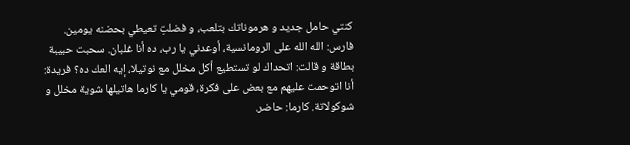كنتي حامل جديد و هرموناتك بتلعب، و فضلتِ تعيطي بحضنه يومين. فارس: الله الله على الرومانسية، أوعدني يا رب، ده أنا غلبان. سحبت حبيبة بطاقة و قالت: اتحداك لو تستطيع أكل مخلل مع نوتيلا، إيه العك ده؟ فريدة: أنا اتوحمت عليهم مع بعض على فكرة، قومي يا كارما هاتيلها شوية مخلل و شوكولاتة. كارما: حاضر.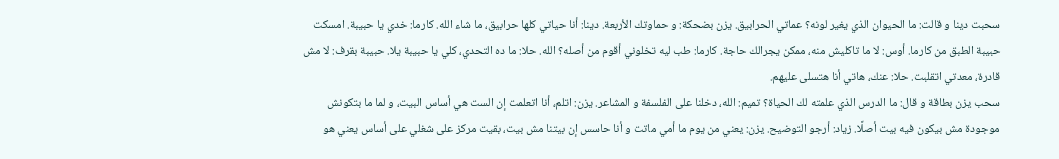سحبت دينا و قالت: ما الحيوان الذي يغير لونه؟ عماتي الحرابيق. يزن بضحكة: و حماوتك الأربعة. دينا: أنا حياتي كلها حرابيق، ما شاء الله. كارما: خدي يا حبيبة. امسكت حبيبة الطبق من كارما. أوس: لا ما تاكليش منه، ممكن يجرالك حاجة. كارما: طب ليه تخلوني أقوم من أصله؟ الله. حلا: ما ده التحدي، كلي يا حبيبة يلا. حبيبة بقرف: لا مش قادرة، معدتي اتقلبت. حلا: عنك، هاتي أنا هتسلى عليهم.
سحب يزن بطاقة و قال: ما الدرس الذي علمته لك الحياة؟ تميم: الله، دخلنا على الفلسفة و المشاعر. يزن: اتلم، أنا اتعلمت إن الست هي أساس البيت، و لما ما بتكونش موجودة مش بيكون فيه بيت أصلًا. زياد: أرجو التوضيح. يزن: يعني من يوم ما أمي ماتت و أنا حاسس إن بيتنا مش بيت، بقيت مركز على شغلي على أساس يعني هو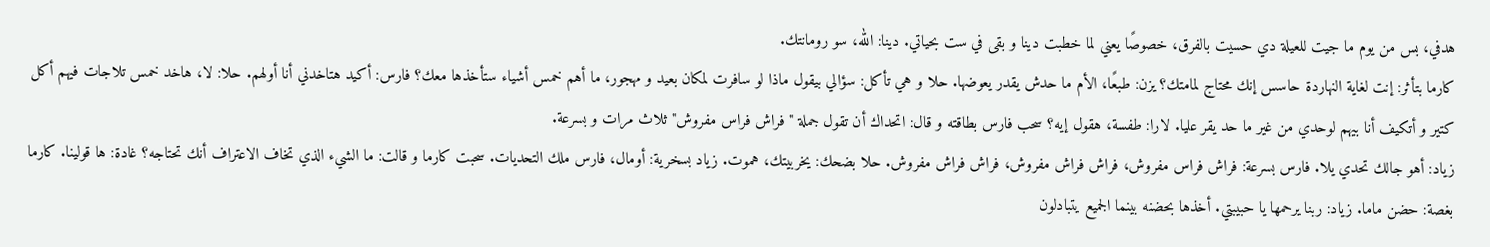هدفي، بس من يوم ما جيت للعيلة دي حسيت بالفرق، خصوصًا يعني لما خطبت دينا و بقى في ست بحياتي. دينا: الله، سو رومانتك.
كارما بتأثر: إنت لغاية النهاردة حاسس إنك محتاج لمامتك؟ يزن: طبعًا، الأم ما حدش يقدر يعوضها. حلا و هي تأكل: سؤالي بيقول ماذا لو سافرت لمكان بعيد و مهجور، ما أهم خمس أشياء ستأخذها معك؟ فارس: أكيد هتاخدني أنا أولهم. حلا: لا، هاخد خمس تلاجات فيهم أكل كتير و أتكيف أنا بيهم لوحدي من غير ما حد يقر عليا. لارا: طفسة، هقول إيه؟ سحب فارس بطاقته و قال: اتحداك أن تقول جملة "فراش فراس مفروش" ثلاث مرات و بسرعة.
زياد: أهو جالك تحدي يلا. فارس بسرعة: فراش فراس مفروش، فراش فراش مفروش، فراش فراش مفروش. حلا بضحك: يخربيتك، هموت. زياد بسخرية: أومال، فارس ملك التحديات. سحبت كارما و قالت: ما الشيء الذي تخاف الاعتراف أنك تحتاجه؟ غادة: ها قولينا. كارما بغصة: حضن ماما. زياد: ربنا يرحمها يا حبيبتي. أخذها بحضنه بينما الجميع يتبادلون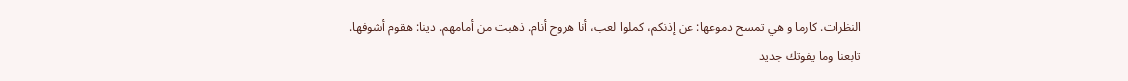النظرات. كارما و هي تمسح دموعها: عن إذنكم، كملوا لعب، أنا هروح أنام. ذهبت من أمامهم. دينا: هقوم أشوفها.
تابعنا وما يفوتك جديد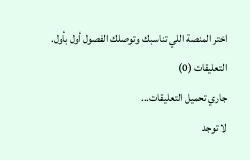اختر المنصة اللي تناسبك وتوصلك الفصول أول بأول.
التعليقات (0)
جاري تحميل التعليقات...
لا توجد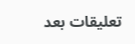تعليقات بعد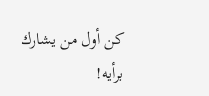كن أول من يشارك برأيه!